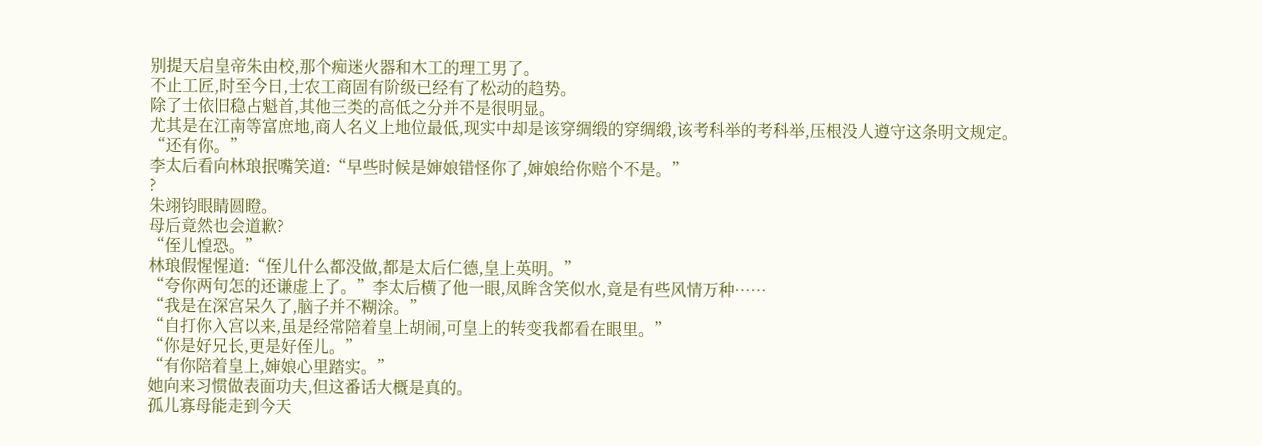别提天启皇帝朱由校,那个痴迷火器和木工的理工男了。
不止工匠,时至今日,士农工商固有阶级已经有了松动的趋势。
除了士依旧稳占魁首,其他三类的高低之分并不是很明显。
尤其是在江南等富庶地,商人名义上地位最低,现实中却是该穿绸缎的穿绸缎,该考科举的考科举,压根没人遵守这条明文规定。
“还有你。”
李太后看向林琅抿嘴笑道:“早些时候是婶娘错怪你了,婶娘给你赔个不是。”
?
朱翊钧眼睛圆瞪。
母后竟然也会道歉?
“侄儿惶恐。”
林琅假惺惺道:“侄儿什么都没做,都是太后仁德,皇上英明。”
“夸你两句怎的还谦虚上了。”李太后横了他一眼,凤眸含笑似水,竟是有些风情万种……
“我是在深宫呆久了,脑子并不糊涂。”
“自打你入宫以来,虽是经常陪着皇上胡闹,可皇上的转变我都看在眼里。”
“你是好兄长,更是好侄儿。”
“有你陪着皇上,婶娘心里踏实。”
她向来习惯做表面功夫,但这番话大概是真的。
孤儿寡母能走到今天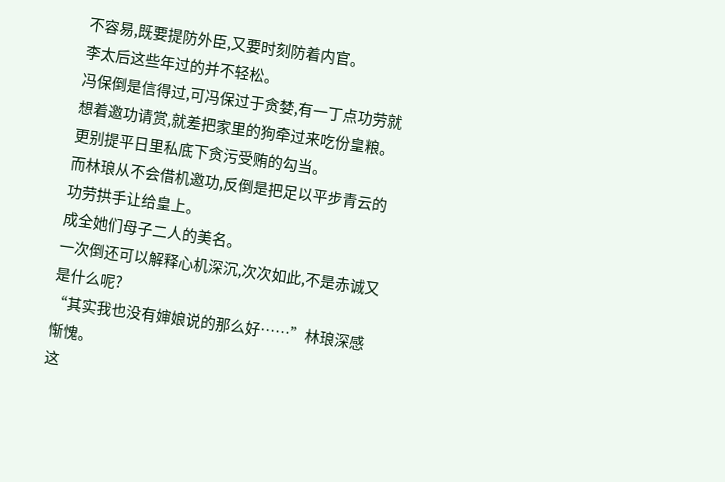不容易,既要提防外臣,又要时刻防着内官。
李太后这些年过的并不轻松。
冯保倒是信得过,可冯保过于贪婪,有一丁点功劳就想着邀功请赏,就差把家里的狗牵过来吃份皇粮。
更别提平日里私底下贪污受贿的勾当。
而林琅从不会借机邀功,反倒是把足以平步青云的功劳拱手让给皇上。
成全她们母子二人的美名。
一次倒还可以解释心机深沉,次次如此,不是赤诚又是什么呢?
“其实我也没有婶娘说的那么好……”林琅深感惭愧。
这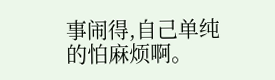事闹得,自己单纯的怕麻烦啊。